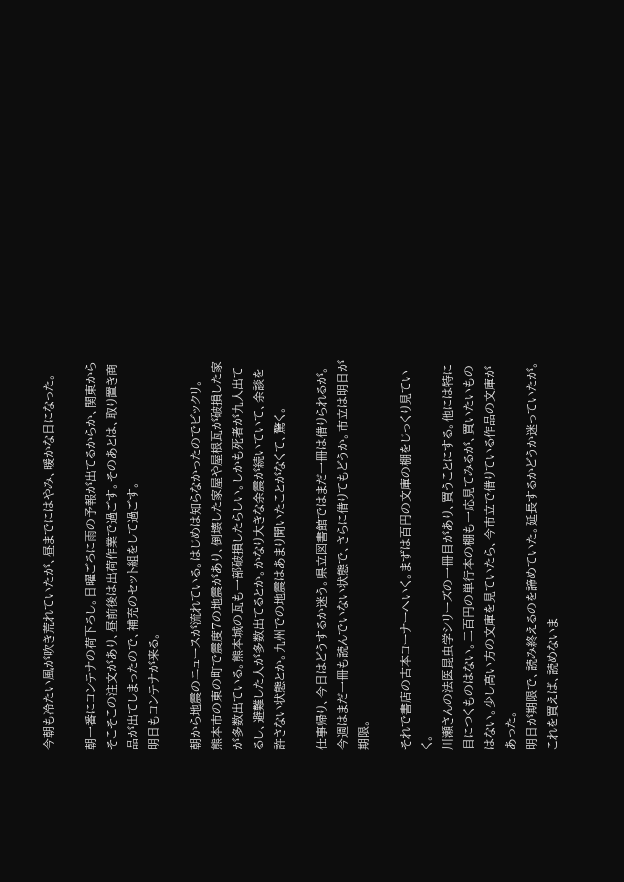今朝も冷たい風が吹き荒れていたが、昼までにはやみ、暖かな日になった。

朝一番にコンテナの荷下ろし。日曜ごろに雨の予報が出てるからか、関東からそこそこの注文があり、昼前後は出荷作業で過ごす。そのあとは、取り置き商品が出てしまったので、補充のセット組をして過ごす。
明日もコンテナが来る。

朝から地震のニュースが流れている。はじめは知らなかったのでビックリ。
熊本市の東の町で震度7の地震があり、倒壊した家屋や屋根瓦が破損した家が多数出ている。熊本城の瓦も一部破損したらしい。しかも死者が九人出てるし、避難した人が多数出てるとか。かなり大きな余震が続いていて、余談を許さない状態とか。九州での地震はあまり聞いたことがなくて、驚く。

仕事帰り、今日はどうするか迷う。県立図書館ではまだ一冊は借りられるが。今週はまだ一冊も読んでいない状態で、さらに借りてもどうか。市立は明日が期限。

それで書店の古本コーナーへいく。まずは百円の文庫の棚をじっくり見ていく。
川瀬さんの法医昆虫学シリーズの一冊目があり、買うことにする。他には特に目につくものはない。二百円の単行本の棚も一応見てみるが、買いたいものはない。少し高い方の文庫を見ていたら、今市立で借りている作品の文庫があった。
明日が期限で、読み終えるのを諦めていた。延長するかどうか迷っていたが。これを買えば、読めないま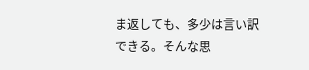ま返しても、多少は言い訳できる。そんな思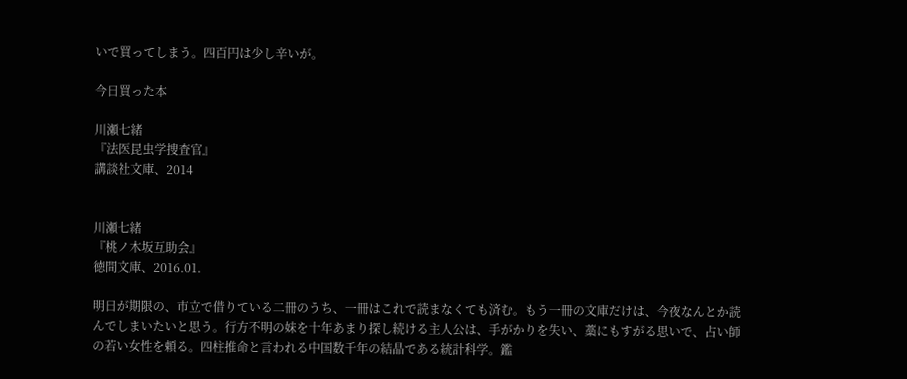いで買ってしまう。四百円は少し辛いが。

今日買った本

川瀬七緒
『法医昆虫学捜査官』
講談社文庫、2014


川瀬七緒
『桃ノ木坂互助会』
徳間文庫、2016.01.

明日が期限の、市立で借りている二冊のうち、一冊はこれで読まなくても済む。もう一冊の文庫だけは、今夜なんとか読んでしまいたいと思う。行方不明の妹を十年あまり探し続ける主人公は、手がかりを失い、藁にもすがる思いで、占い師の若い女性を頼る。四柱推命と言われる中国数千年の結晶である統計科学。鑑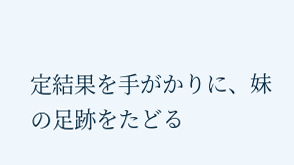定結果を手がかりに、妹の足跡をたどる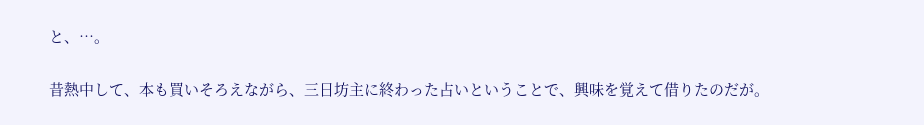と、…。

昔熱中して、本も買いそろえながら、三日坊主に終わった占いということで、興味を覚えて借りたのだが。